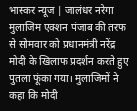भास्कर न्यूज | जालंधर नरेगा मुलाजिम एक्शन पंजाब की तरफ से सोमवार को प्रधानमंत्री नरेंद्र मोदी के खिलाफ प्रदर्शन करते हुए पुतला फूंका गया। मुलाजिमों ने कहा कि मोदी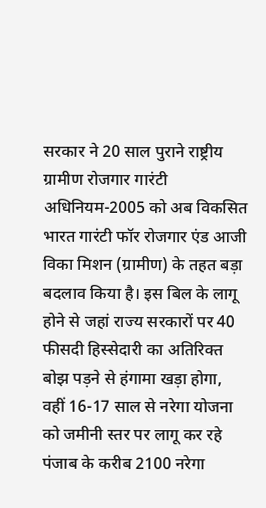सरकार ने 20 साल पुराने राष्ट्रीय ग्रामीण रोजगार गारंटी अधिनियम-2005 को अब विकसित भारत गारंटी फॉर रोजगार एंड आजी विका मिशन (ग्रामीण) के तहत बड़ा बदलाव किया है। इस बिल के लागू होने से जहां राज्य सरकारों पर 40 फीसदी हिस्सेदारी का अतिरिक्त बोझ पड़ने से हंगामा खड़ा होगा, वहीं 16-17 साल से नरेगा योजना को जमीनी स्तर पर लागू कर रहे पंजाब के करीब 2100 नरेगा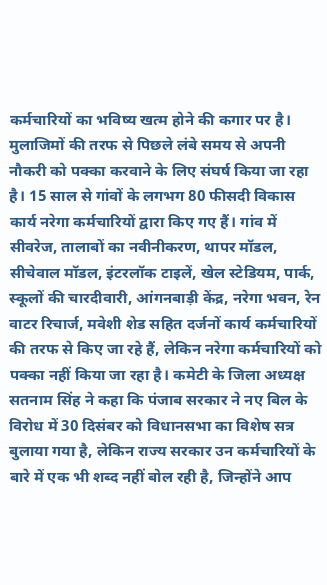कर्मचारियों का भविष्य खत्म होने की कगार पर है। मुलाजिमों की तरफ से पिछले लंबे समय से अपनी नौकरी को पक्का करवाने के लिए संघर्ष किया जा रहा है। 15 साल से गांवों के लगभग 80 फीसदी विकास कार्य नरेगा कर्मचारियों द्वारा किए गए हैं। गांव में सीवरेज, तालाबों का नवीनीकरण, थापर मॉडल, सीचेवाल मॉडल, इंटरलॉक टाइलें, खेल स्टेडियम, पार्क, स्कूलों की चारदीवारी, आंगनबाड़ी केंद्र, नरेगा भवन, रेन वाटर रिचार्ज, मवेशी शेड सहित दर्जनों कार्य कर्मचारियों की तरफ से किए जा रहे हैं, लेकिन नरेगा कर्मचारियों को पक्का नहीं किया जा रहा है। कमेटी के जिला अध्यक्ष सतनाम सिंह ने कहा कि पंजाब सरकार ने नए बिल के विरोध में 30 दिसंबर को विधानसभा का विशेष सत्र बुलाया गया है, लेकिन राज्य सरकार उन कर्मचारियों के बारे में एक भी शब्द नहीं बोल रही है, जिन्होंने आप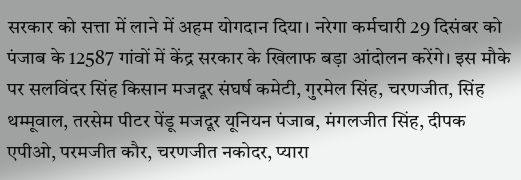सरकार को सत्ता में लाने में अहम योगदान दिया। नरेगा कर्मचारी 29 दिसंबर को पंजाब के 12587 गांवों में केंद्र सरकार के खिलाफ बड़ा आंदोलन करेंगे। इस मौके पर सलविंदर सिंह किसान मजदूर संघर्ष कमेटी, गुरमेल सिंह, चरणजीत, सिंह थम्मूवाल, तरसेम पीटर पेंडू मजदूर यूनियन पंजाब, मंगलजीत सिंह, दीपक एपीओ, परमजीत कौर, चरणजीत नकोदर, प्यारा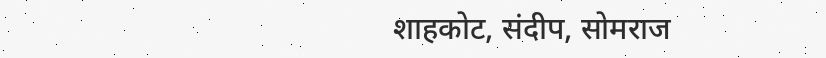शाहकोट, संदीप, सोमराज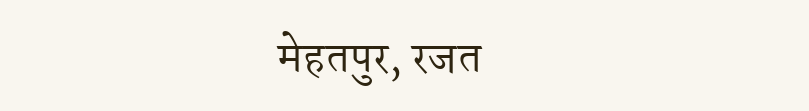मेहतपुर, रजत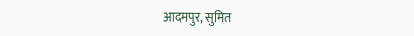आदमपुर, सुमित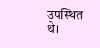उपस्थित थे।